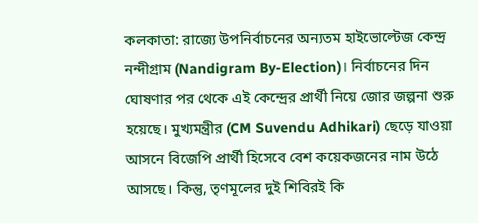কলকাতা: রাজ্যে উপনির্বাচনের অন্যতম হাইভোল্টেজ কেন্দ্র নন্দীগ্রাম (Nandigram By-Election)। নির্বাচনের দিন ঘোষণার পর থেকে এই কেন্দ্রের প্রার্থী নিয়ে জোর জল্পনা শুরু হয়েছে। মুখ্যমন্ত্রীর (CM Suvendu Adhikari) ছেড়ে যাওয়া আসনে বিজেপি প্রার্থী হিসেবে বেশ কয়েকজনের নাম উঠে আসছে। কিন্তু, তৃণমূলের দুই শিবিরই কি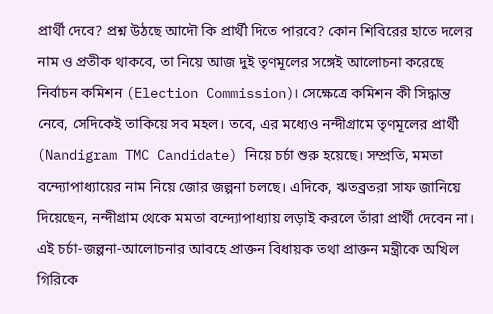প্রার্থী দেবে? প্রশ্ন উঠছে আদৌ কি প্রার্থী দিতে পারবে? কোন শিবিরের হাতে দলের নাম ও প্রতীক থাকবে, তা নিয়ে আজ দুই তৃণমূলের সঙ্গেই আলোচনা করেছে নির্বাচন কমিশন (Election Commission)। সেক্ষেত্রে কমিশন কী সিদ্ধান্ত নেবে, সেদিকেই তাকিয়ে সব মহল। তবে, এর মধ্যেও নন্দীগ্রামে তৃণমূলের প্রার্থী (Nandigram TMC Candidate) নিয়ে চর্চা শুরু হয়েছে। সম্প্রতি, মমতা বন্দ্যোপাধ্যায়ের নাম নিয়ে জোর জল্পনা চলছে। এদিকে, ঋতব্রতরা সাফ জানিয়ে দিয়েছেন, নন্দীগ্রাম থেকে মমতা বন্দ্যোপাধ্যায় লড়াই করলে তাঁরা প্রার্থী দেবেন না। এই চর্চা-জল্পনা-আলোচনার আবহে প্রাক্তন বিধায়ক তথা প্রাক্তন মন্ত্রীকে অখিল গিরিকে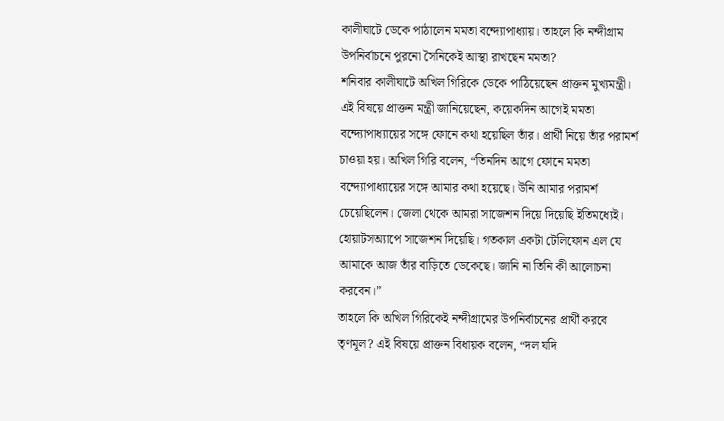কালীঘাটে ডেকে পাঠালেন মমতা বন্দ্যোপাধ্যায়। তাহলে কি নন্দীগ্রাম উপনির্বাচনে পুরনো সৈনিকেই আস্থা রাখছেন মমতা?
শনিবার কালীঘাটে অখিল গিরিকে ডেকে পাঠিয়েছেন প্রাক্তন মুখ্যমন্ত্রী। এই বিষয়ে প্রাক্তন মন্ত্রী জানিয়েছেন, কয়েকদিন আগেই মমতা বন্দ্যোপাধ্যায়ের সঙ্গে ফোনে কথা হয়েছিল তাঁর। প্রার্থী নিয়ে তাঁর পরামর্শ চাওয়া হয়। অখিল গিরি বলেন, “তিনদিন আগে ফোনে মমতা বন্দ্যোপাধ্যায়ের সঙ্গে আমার কথা হয়েছে। উনি আমার পরামর্শ চেয়েছিলেন। জেলা থেকে আমরা সাজেশন দিয়ে দিয়েছি ইতিমধ্যেই। হোয়াটসঅ্যাপে সাজেশন দিয়েছি। গতকাল একটা টেলিফোন এল যে আমাকে আজ তাঁর বাড়িতে ডেকেছে। জানি না তিনি কী আলোচনা করবেন।”
তাহলে কি অখিল গিরিকেই নন্দীগ্রামের উপনির্বাচনের প্রার্থী করবে তৃণমূল? এই বিষয়ে প্রাক্তন বিধায়ক বলেন, “দল যদি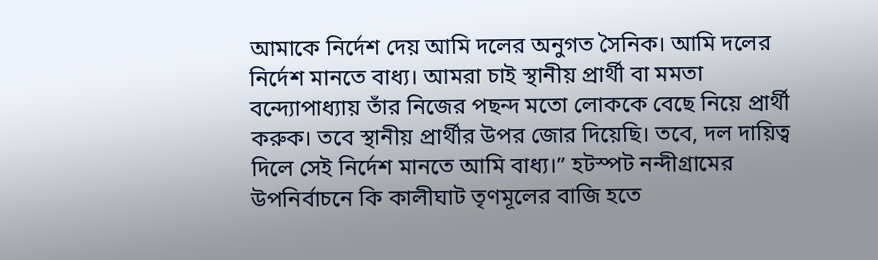আমাকে নির্দেশ দেয় আমি দলের অনুগত সৈনিক। আমি দলের নির্দেশ মানতে বাধ্য। আমরা চাই স্থানীয় প্রার্থী বা মমতা বন্দ্যোপাধ্যায় তাঁর নিজের পছন্দ মতো লোককে বেছে নিয়ে প্রার্থী করুক। তবে স্থানীয় প্রার্থীর উপর জোর দিয়েছি। তবে, দল দায়িত্ব দিলে সেই নির্দেশ মানতে আমি বাধ্য।” হটস্পট নন্দীগ্রামের উপনির্বাচনে কি কালীঘাট তৃণমূলের বাজি হতে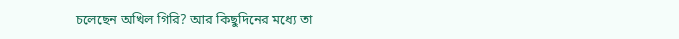চলেছেন অখিল গিরি? আর কিছুদিনের মধ্যে তা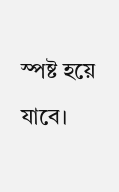স্পষ্ট হয়ে যাবে।